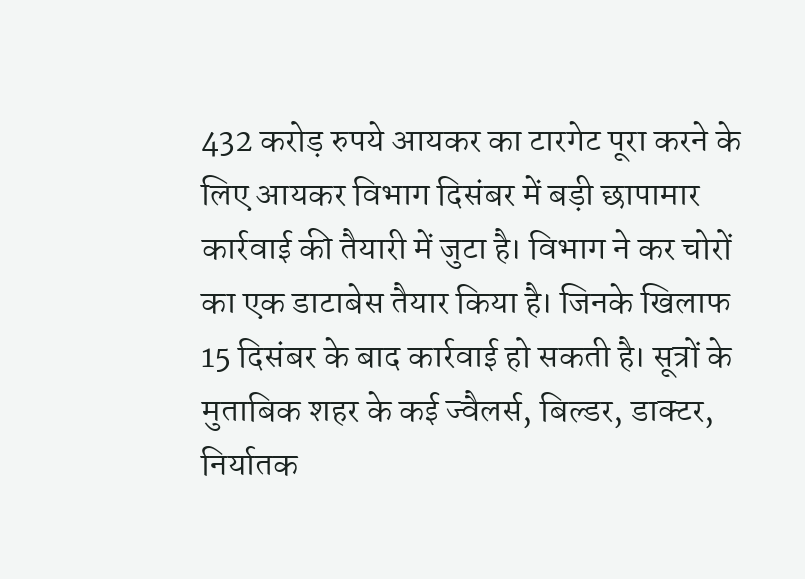432 करोड़ रुपये आयकर का टारगेट पूरा करने के लिए आयकर विभाग दिसंबर में बड़ी छापामार कार्रवाई की तैयारी में जुटा है। विभाग ने कर चोरों का एक डाटाबेस तैयार किया है। जिनके खिलाफ 15 दिसंबर के बाद कार्रवाई हो सकती है। सूत्रों के मुताबिक शहर के कई ज्वैलर्स, बिल्डर, डाक्टर, निर्यातक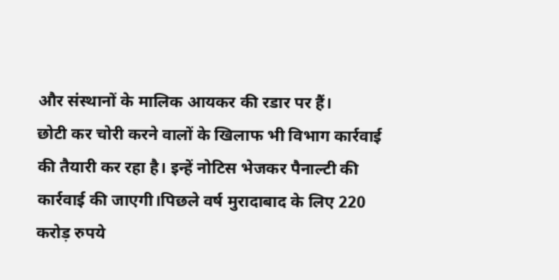और संस्थानों के मालिक आयकर की रडार पर हैं।
छोटी कर चोरी करने वालों के खिलाफ भी विभाग कार्रवाई की तैयारी कर रहा है। इन्हें नोटिस भेजकर पैनाल्टी की कार्रवाई की जाएगी।पिछले वर्ष मुरादाबाद के लिए 220 करोड़ रुपये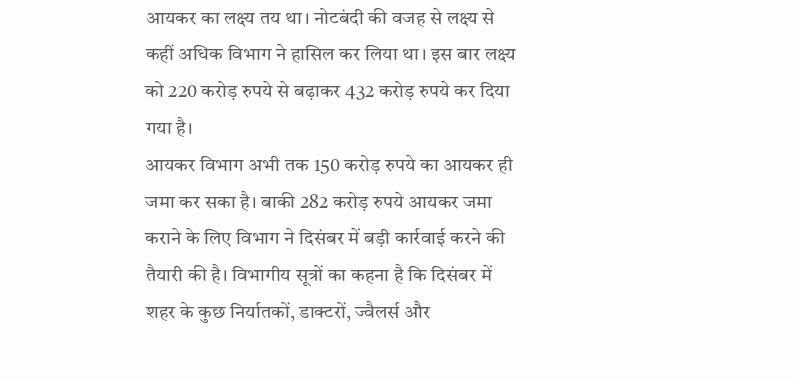आयकर का लक्ष्य तय था। नोटबंदी की वजह से लक्ष्य से कहीं अधिक विभाग ने हासिल कर लिया था। इस बार लक्ष्य को 220 करोड़ रुपये से बढ़ाकर 432 करोड़ रुपये कर दिया गया है।
आयकर विभाग अभी तक 150 करोड़ रुपये का आयकर ही जमा कर सका है। बाकी 282 करोड़ रुपये आयकर जमा कराने के लिए विभाग ने दिसंबर में बड़ी कार्रवाई करने की तैयारी की है। विभागीय सूत्रों का कहना है कि दिसंबर में शहर के कुछ निर्यातकों, डाक्टरों, ज्वैलर्स और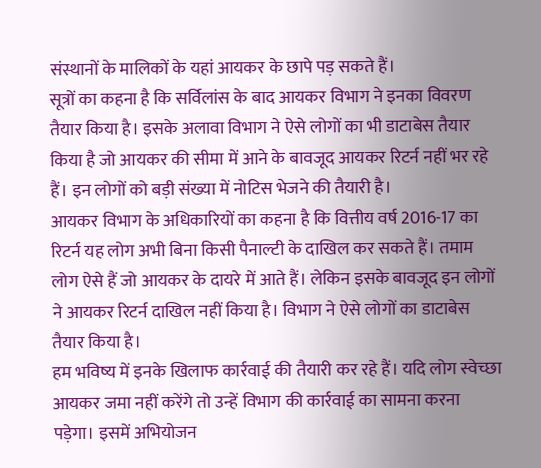संस्थानों के मालिकों के यहां आयकर के छापे पड़ सकते हैं।
सूत्रों का कहना है कि सर्विलांस के बाद आयकर विभाग ने इनका विवरण तैयार किया है। इसके अलावा विभाग ने ऐसे लोगों का भी डाटाबेस तैयार किया है जो आयकर की सीमा में आने के बावजूद आयकर रिटर्न नहीं भर रहे हैं। इन लोगों को बड़ी संख्या में नोटिस भेजने की तैयारी है।
आयकर विभाग के अधिकारियों का कहना है कि वित्तीय वर्ष 2016-17 का रिटर्न यह लोग अभी बिना किसी पैनाल्टी के दाखिल कर सकते हैं। तमाम लोग ऐसे हैं जो आयकर के दायरे में आते हैं। लेकिन इसके बावजूद इन लोगों ने आयकर रिटर्न दाखिल नहीं किया है। विभाग ने ऐसे लोगों का डाटाबेस तैयार किया है।
हम भविष्य में इनके खिलाफ कार्रवाई की तैयारी कर रहे हैं। यदि लोग स्वेच्छा आयकर जमा नहीं करेंगे तो उन्हें विभाग की कार्रवाई का सामना करना पड़ेगा। इसमें अभियोजन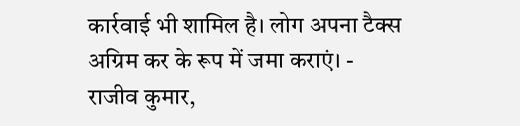कार्रवाई भी शामिल है। लोग अपना टैक्स अग्रिम कर के रूप में जमा कराएं। - राजीव कुमार,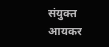संयुक्त आयकर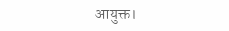आयुक्त।